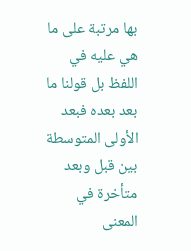بها مرتبة على ما هي عليه في اللفظ بل قولنا ما بعد بعده فبعد الأولى المتوسطة بين قبل وبعد متأخرة في المعنى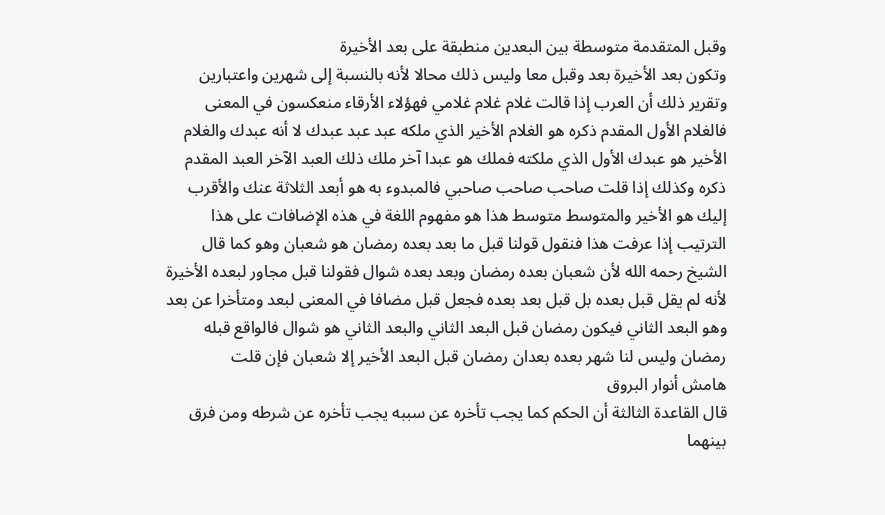وقبل المتقدمة متوسطة بين البعدين منطبقة على بعد الأخيرة
وتكون بعد الأخيرة بعد وقبل معا وليس ذلك محالا لأنه بالنسبة إلى شهرين واعتبارين وتقرير ذلك أن العرب إذا قالت غلام غلام غلامي فهؤلاء الأرقاء منعكسون في المعنى فالغلام الأول المقدم ذكره هو الغلام الأخير الذي ملكه عبد عبد عبدك لا أنه عبدك والغلام الأخير هو عبدك الأول الذي ملكته فملك هو عبدا آخر ملك ذلك العبد الآخر العبد المقدم ذكره وكذلك إذا قلت صاحب صاحب صاحبي فالمبدوء به هو أبعد الثلاثة عنك والأقرب إليك هو الأخير والمتوسط متوسط هذا هو مفهوم اللغة في هذه الإضافات على هذا الترتيب إذا عرفت هذا فنقول قولنا قبل ما بعد بعده رمضان هو شعبان وهو كما قال الشيخ رحمه الله لأن شعبان بعده رمضان وبعد بعده شوال فقولنا قبل مجاور لبعده الأخيرة لأنه لم يقل قبل بعده بل قبل بعد بعده فجعل قبل مضافا في المعنى لبعد ومتأخرا عن بعد وهو البعد الثاني فيكون رمضان قبل البعد الثاني والبعد الثاني هو شوال فالواقع قبله رمضان وليس لنا شهر بعده بعدان رمضان قبل البعد الأخير إلا شعبان فإن قلت
هامش أنوار البروق
قال القاعدة الثالثة أن الحكم كما يجب تأخره عن سببه يجب تأخره عن شرطه ومن فرق بينهما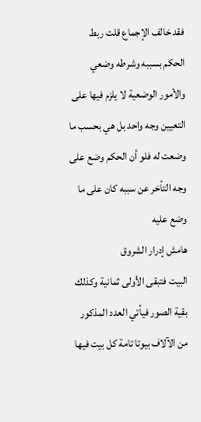فقد خالف الإجماع قلت ربط الحكم بسببه وشرطه وضعي والأمور الوضعية لا يلزم فيها على التعيين وجه واحد بل هي بحسب ما وضعت له فلو أن الحكم وضع على وجه التأخر عن سببه كان على ما وضع عليه
هامش إدرار الشروق
البيت فتبقى الأولى ثمانية وكذلك بقية الصور فيأتي العدد المذكور من الآلاف بيوتا تامة كل بيت فيها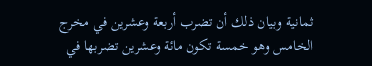ثمانية وبيان ذلك أن تضرب أربعة وعشرين في مخرج الخامس وهو خمسة تكون مائة وعشرين تضربها في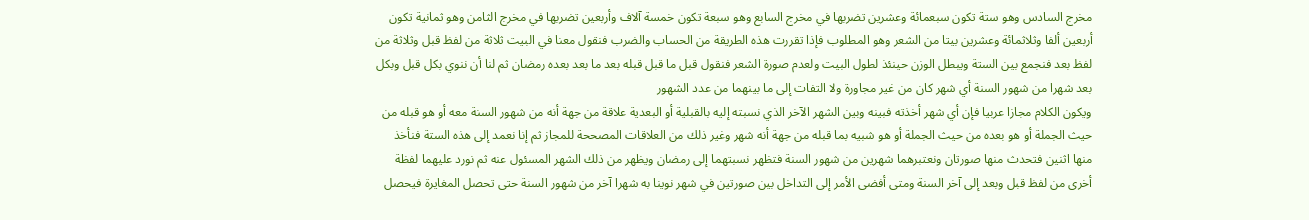مخرج السادس وهو ستة تكون سبعمائة وعشرين تضربها في مخرج السابع وهو سبعة تكون خمسة آلاف وأربعين تضربها في مخرج الثامن وهو ثمانية تكون أربعين ألفا وثلاثمائة وعشرين بيتا من الشعر وهو المطلوب فإذا تقررت هذه الطريقة من الحساب والضرب فنقول معنا في البيت ثلاثة من لفظ قبل وثلاثة من لفظ بعد فنجمع بين الستة ويبطل الوزن حينئذ لطول البيت ولعدم صورة الشعر فنقول قبل ما قبل قبله بعد ما بعد بعده رمضان ثم لنا أن ننوي بكل قبل وبكل بعد شهرا من شهور السنة أي شهر كان من غير مجاورة ولا التفات إلى ما بينهما من عدد الشهور
ويكون الكلام مجازا عربيا فإن أي شهر أخذته فبينه وبين الشهر الآخر الذي نسبته إليه بالقبلية أو البعدية علاقة من جهة أنه من شهور السنة معه أو هو قبله من حيث الجملة أو هو بعده من حيث الجملة أو هو شبيه بما قبله من جهة أنه شهر وغير ذلك من العلاقات المصححة للمجاز ثم إنا نعمد إلى هذه الستة فنأخذ منها اثنين فتحدث منها صورتان ونعتبرهما شهرين من شهور السنة فتظهر نسبتهما إلى رمضان ويظهر من ذلك الشهر المسئول عنه ثم نورد عليهما لفظة أخرى من لفظ قبل وبعد إلى آخر السنة ومتى أفضى الأمر إلى التداخل بين صورتين في شهر نوينا به شهرا آخر من شهور السنة حتى تحصل المغايرة فيحصل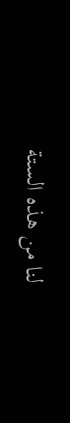لنا من هذه الستة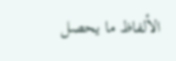الألفاظ ما يحصل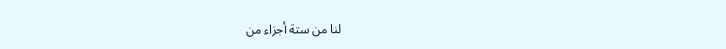لنا من ستة أجزاء من